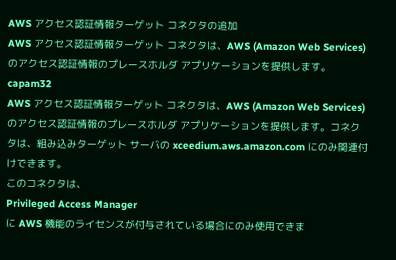AWS アクセス認証情報ターゲット コネクタの追加
AWS アクセス認証情報ターゲット コネクタは、AWS (Amazon Web Services)のアクセス認証情報のプレースホルダ アプリケーションを提供します。
capam32
AWS アクセス認証情報ターゲット コネクタは、AWS (Amazon Web Services)のアクセス認証情報のプレースホルダ アプリケーションを提供します。コネクタは、組み込みターゲット サーバの xceedium.aws.amazon.com にのみ関連付けできます。
このコネクタは、
Privileged Access Manager
に AWS 機能のライセンスが付与されている場合にのみ使用できま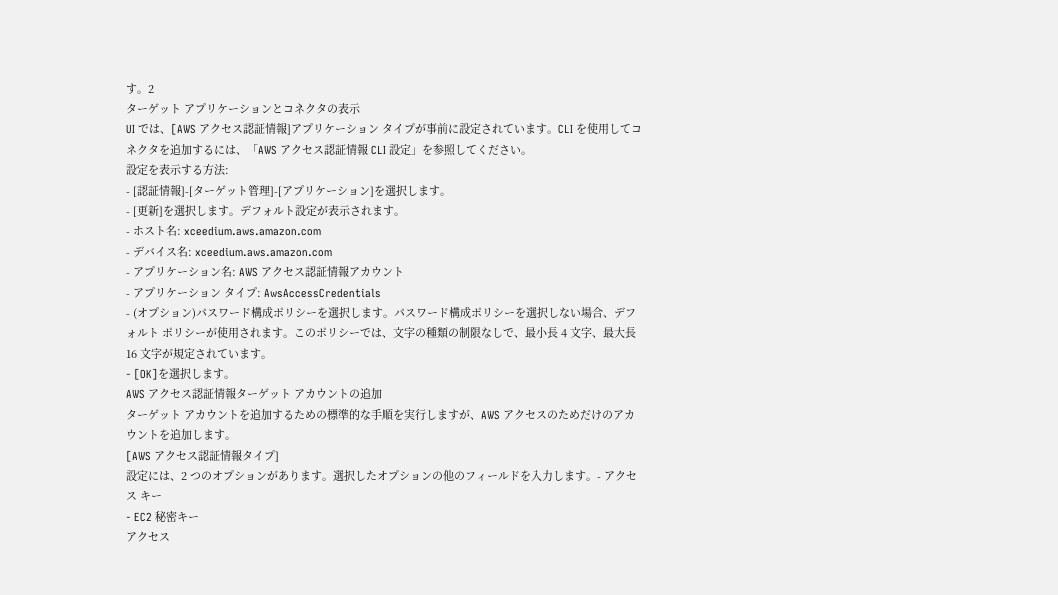す。2
ターゲット アプリケーションとコネクタの表示
UI では、[AWS アクセス認証情報]アプリケーション タイプが事前に設定されています。CLI を使用してコネクタを追加するには、「AWS アクセス認証情報 CLI 設定」を参照してください。
設定を表示する方法:
- [認証情報]-[ターゲット管理]-[アプリケーション]を選択します。
- [更新]を選択します。デフォルト設定が表示されます。
- ホスト名: xceedium.aws.amazon.com
- デバイス名: xceedium.aws.amazon.com
- アプリケーション名: AWS アクセス認証情報アカウント
- アプリケーション タイプ: AwsAccessCredentials
- (オプション)パスワード構成ポリシーを選択します。パスワード構成ポリシーを選択しない場合、デフォルト ポリシーが使用されます。このポリシーでは、文字の種類の制限なしで、最小長 4 文字、最大長 16 文字が規定されています。
- [OK]を選択します。
AWS アクセス認証情報ターゲット アカウントの追加
ターゲット アカウントを追加するための標準的な手順を実行しますが、AWS アクセスのためだけのアカウントを追加します。
[AWS アクセス認証情報タイプ]
設定には、2 つのオプションがあります。選択したオプションの他のフィールドを入力します。- アクセス キー
- EC2 秘密キー
アクセス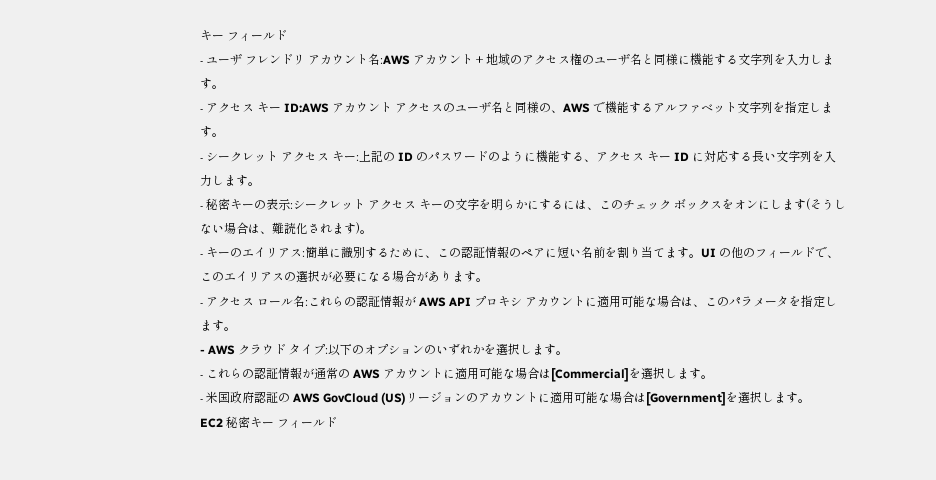キー フィールド
- ユーザ フレンドリ アカウント名:AWS アカウント + 地域のアクセス権のユーザ名と同様に機能する文字列を入力します。
- アクセス キー ID:AWS アカウント アクセスのユーザ名と同様の、AWS で機能するアルファベット文字列を指定します。
- シークレット アクセス キー:上記の ID のパスワードのように機能する、アクセス キー ID に対応する長い文字列を入力します。
- 秘密キーの表示:シークレット アクセス キーの文字を明らかにするには、このチェック ボックスをオンにします(そうしない場合は、難読化されます)。
- キーのエイリアス:簡単に識別するために、この認証情報のペアに短い名前を割り当てます。UI の他のフィールドで、このエイリアスの選択が必要になる場合があります。
- アクセス ロール名:これらの認証情報が AWS API プロキシ アカウントに適用可能な場合は、このパラメータを指定します。
- AWS クラウド タイプ:以下のオプションのいずれかを選択します。
- これらの認証情報が通常の AWS アカウントに適用可能な場合は[Commercial]を選択します。
- 米国政府認証の AWS GovCloud (US)リージョンのアカウントに適用可能な場合は[Government]を選択します。
EC2 秘密キー フィールド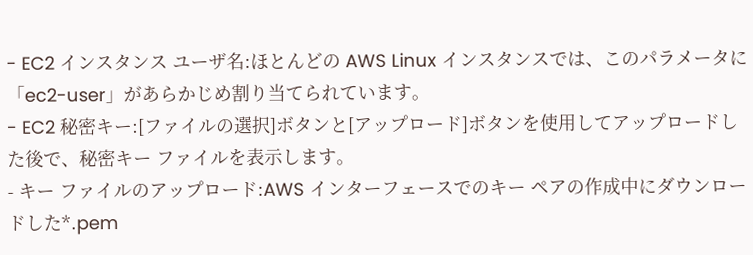- EC2 インスタンス ユーザ名:ほとんどの AWS Linux インスタンスでは、このパラメータに「ec2-user」があらかじめ割り当てられています。
- EC2 秘密キー:[ファイルの選択]ボタンと[アップロード]ボタンを使用してアップロードした後で、秘密キー ファイルを表示します。
- キー ファイルのアップロード:AWS インターフェースでのキー ペアの作成中にダウンロードした*.pem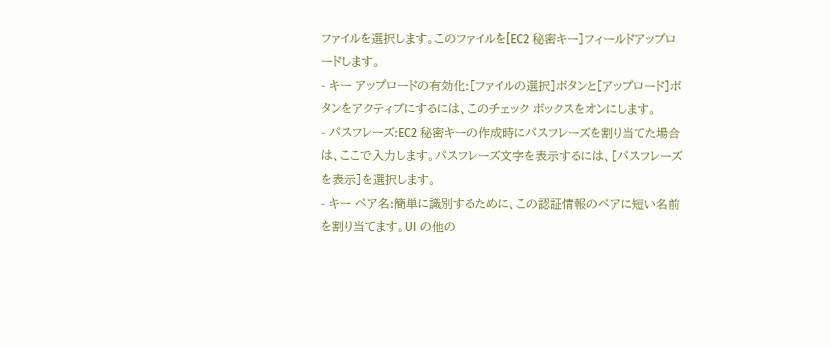ファイルを選択します。このファイルを[EC2 秘密キー]フィールドアップロードします。
- キー アップロードの有効化:[ファイルの選択]ボタンと[アップロード]ボタンをアクティブにするには、このチェック ボックスをオンにします。
- パスフレーズ:EC2 秘密キーの作成時にパスフレーズを割り当てた場合は、ここで入力します。パスフレーズ文字を表示するには、[パスフレーズを表示]を選択します。
- キー ペア名:簡単に識別するために、この認証情報のペアに短い名前を割り当てます。UI の他の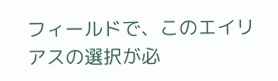フィールドで、このエイリアスの選択が必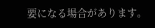要になる場合があります。